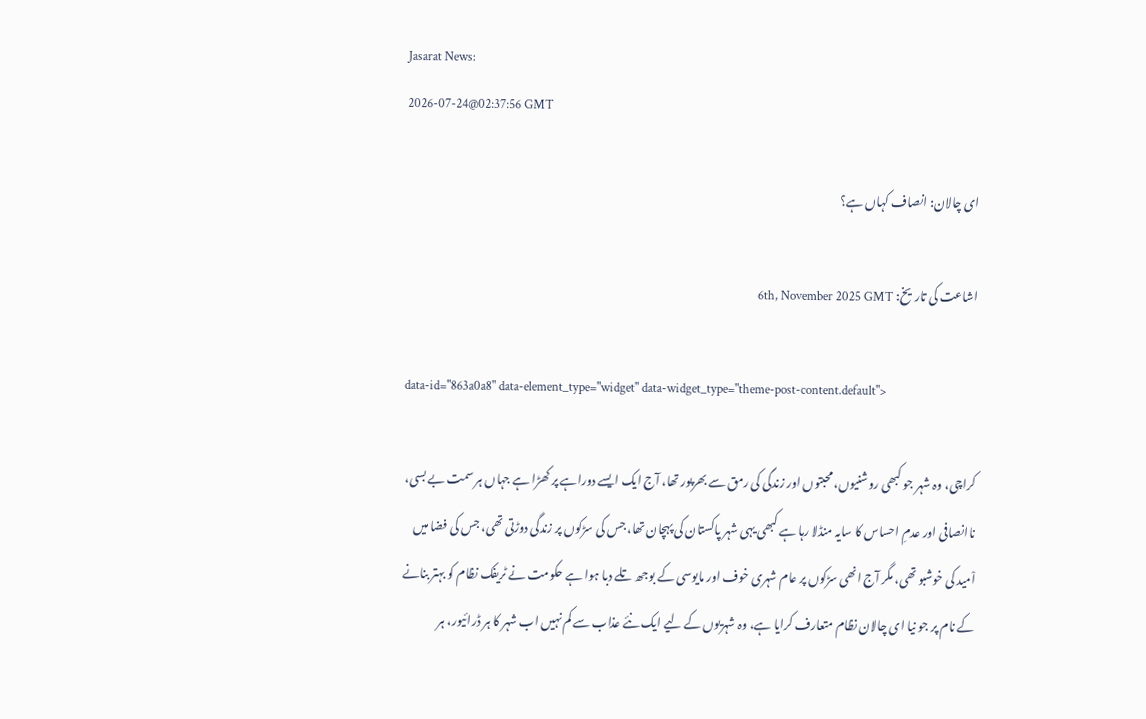Jasarat News:
2026-07-24@02:37:56 GMT

ای چالان: انصاف کہاں ہے؟

اشاعت کی تاریخ: 6th, November 2025 GMT

data-id="863a0a8" data-element_type="widget" data-widget_type="theme-post-content.default">

کراچی، وہ شہر جو کبھی روشنیوں، محبتوں اور زندگی کی رمق سے بھرپور تھا، آج ایک ایسے دوراہے پر کھڑا ہے جہاں ہر سمت بے بسی، ناانصافی اور عدمِ احساس کا سایہ منڈلا رہا ہے کبھی یہی شہر پاکستان کی پہچان تھا، جس کی سڑکوں پر زندگی دوڑتی تھی، جس کی فضا میں اْمید کی خوشبو تھی، مگر آج انھی سڑکوں پر عام شہری خوف اور مایوسی کے بوجھ تلے دبا ہوا ہے حکومت نے ٹریفک نظام کو بہتر بنانے کے نام پر جو نیا ای چالان نظام متعارف کرایا ہے، وہ شہریوں کے لیے ایک نئے عذاب سے کم نہیں اب شہر کا ہر ڈرائیور، ہر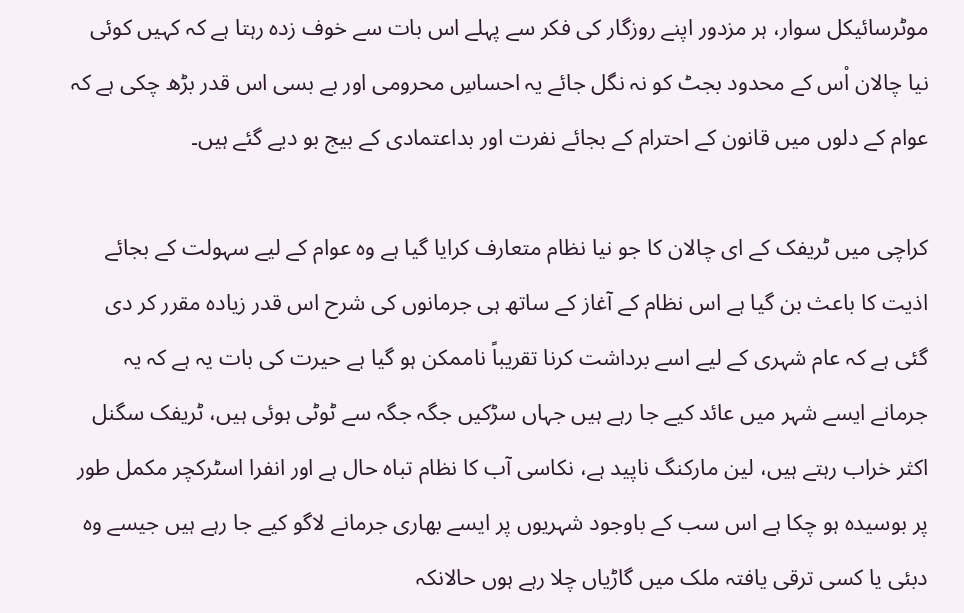موٹرسائیکل سوار، ہر مزدور اپنے روزگار کی فکر سے پہلے اس بات سے خوف زدہ رہتا ہے کہ کہیں کوئی نیا چالان اْس کے محدود بجٹ کو نہ نگل جائے یہ احساسِ محرومی اور بے بسی اس قدر بڑھ چکی ہے کہ عوام کے دلوں میں قانون کے احترام کے بجائے نفرت اور بداعتمادی کے بیج بو دیے گئے ہیں۔

کراچی میں ٹریفک کے ای چالان کا جو نیا نظام متعارف کرایا گیا ہے وہ عوام کے لیے سہولت کے بجائے اذیت کا باعث بن گیا ہے اس نظام کے آغاز کے ساتھ ہی جرمانوں کی شرح اس قدر زیادہ مقرر کر دی گئی ہے کہ عام شہری کے لیے اسے برداشت کرنا تقریباً ناممکن ہو گیا ہے حیرت کی بات یہ ہے کہ یہ جرمانے ایسے شہر میں عائد کیے جا رہے ہیں جہاں سڑکیں جگہ جگہ سے ٹوٹی ہوئی ہیں، ٹریفک سگنل اکثر خراب رہتے ہیں، لین مارکنگ ناپید ہے، نکاسی آب کا نظام تباہ حال ہے اور انفرا اسٹرکچر مکمل طور پر بوسیدہ ہو چکا ہے اس سب کے باوجود شہریوں پر ایسے بھاری جرمانے لاگو کیے جا رہے ہیں جیسے وہ دبئی یا کسی ترقی یافتہ ملک میں گاڑیاں چلا رہے ہوں حالانکہ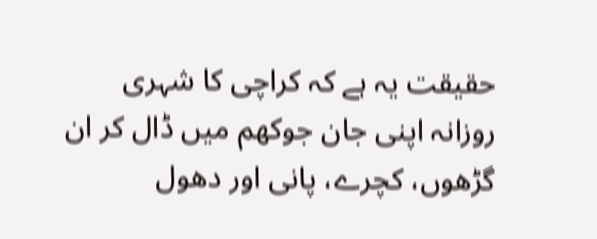حقیقت یہ ہے کہ کراچی کا شہری روزانہ اپنی جان جوکھم میں ڈال کر ان گڑھوں، کچرے، پانی اور دھول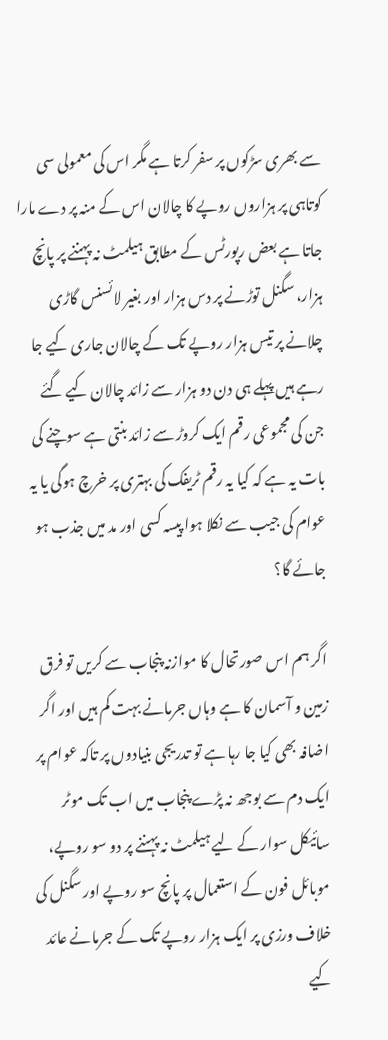سے بھری سڑکوں پر سفر کرتا ہے مگر اس کی معمولی سی کوتاہی پر ہزاروں روپے کا چالان اس کے منہ پر دے مارا جاتا ہے بعض رپورٹس کے مطابق ہیلمٹ نہ پہننے پر پانچ ہزار، سگنل توڑنے پر دس ہزار اور بغیر لائسنس گاڑی چلانے پر تیس ہزار روپے تک کے چالان جاری کیے جا رہے ہیں پہلے ہی دن دو ہزار سے زائد چالان کیے گئے جن کی مجموعی رقم ایک کروڑ سے زائد بنتی ہے سوچنے کی بات یہ ہے کہ کیا یہ رقم ٹریفک کی بہتری پر خرچ ہوگی یا یہ عوام کی جیب سے نکلا ہوا پیسہ کسی اور مد میں جذب ہو جائے گا؟

اگر ہم اس صورتحال کا موازنہ پنجاب سے کریں تو فرق زمین و آسمان کا ہے وہاں جرمانے بہت کم ہیں اور اگر اضافہ بھی کیا جا رہا ہے تو تدریجی بنیادوں پر تاکہ عوام پر ایک دم سے بوجھ نہ پڑے پنجاب میں اب تک موٹر سائیکل سوار کے لیے ہیلمٹ نہ پہننے پر دو سو روپے، موبائل فون کے استعمال پر پانچ سو روپے اور سگنل کی خلاف ورزی پر ایک ہزار روپے تک کے جرمانے عائد کیے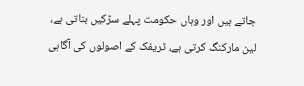جاتے ہیں اور وہاں حکومت پہلے سڑکیں بناتی ہے، لین مارکنگ کرتی ہے، ٹریفک کے اصولوں کی آگاہی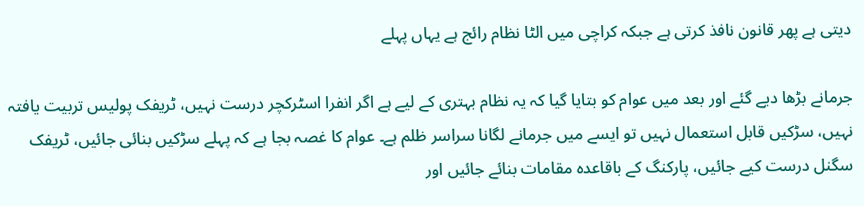دیتی ہے پھر قانون نافذ کرتی ہے جبکہ کراچی میں الٹا نظام رائج ہے یہاں پہلے

جرمانے بڑھا دیے گئے اور بعد میں عوام کو بتایا گیا کہ یہ نظام بہتری کے لیے ہے اگر انفرا اسٹرکچر درست نہیں، ٹریفک پولیس تربیت یافتہ نہیں، سڑکیں قابل استعمال نہیں تو ایسے میں جرمانے لگانا سراسر ظلم ہے۔ عوام کا غصہ بجا ہے کہ پہلے سڑکیں بنائی جائیں، ٹریفک سگنل درست کیے جائیں، پارکنگ کے باقاعدہ مقامات بنائے جائیں اور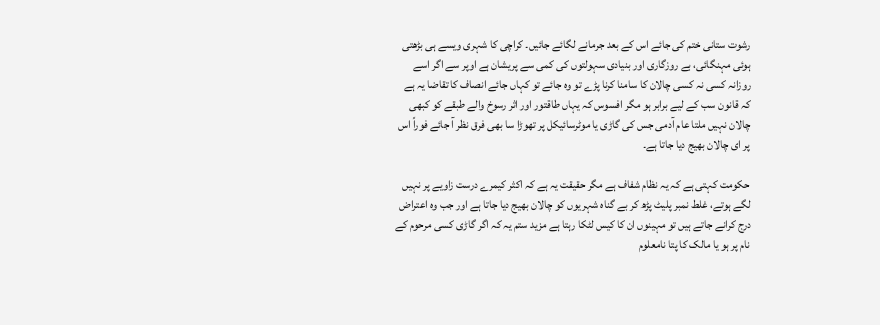رشوت ستانی ختم کی جائے اس کے بعد جرمانے لگائے جائیں۔ کراچی کا شہری ویسے ہی بڑھتی ہوئی مہنگائی، بے روزگاری اور بنیادی سہولتوں کی کمی سے پریشان ہے اوپر سے اگر اسے روزانہ کسی نہ کسی چالان کا سامنا کرنا پڑے تو وہ جائے تو کہاں جائے انصاف کا تقاضا یہ ہے کہ قانون سب کے لیے برابر ہو مگر افسوس کہ یہاں طاقتور اور اثر رسوخ والے طبقے کو کبھی چالان نہیں ملتا عام آدمی جس کی گاڑی یا موٹرسائیکل پر تھوڑا سا بھی فرق نظر آ جائے فوراً اس پر ای چالان بھیج دیا جاتا ہے۔

حکومت کہتی ہے کہ یہ نظام شفاف ہے مگر حقیقت یہ ہے کہ اکثر کیمرے درست زاویے پر نہیں لگے ہوتے، غلط نمبر پلیٹ پڑھ کر بے گناہ شہریوں کو چالان بھیج دیا جاتا ہے اور جب وہ اعتراض درج کرانے جاتے ہیں تو مہینوں ان کا کیس لٹکا رہتا ہے مزید ستم یہ کہ اگر گاڑی کسی مرحوم کے نام پر ہو یا مالک کا پتا نامعلوم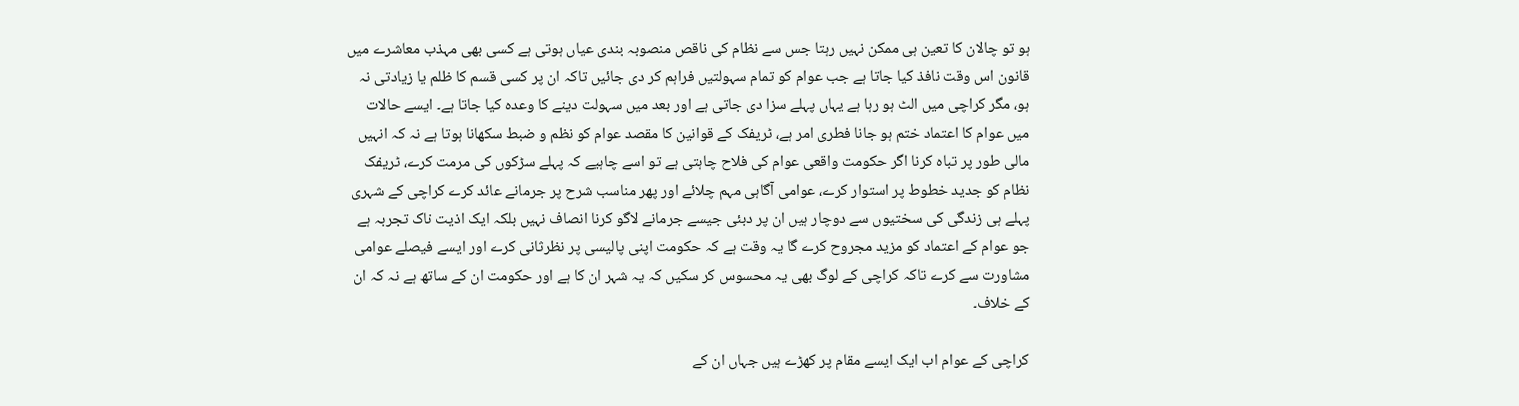ہو تو چالان کا تعین ہی ممکن نہیں رہتا جس سے نظام کی ناقص منصوبہ بندی عیاں ہوتی ہے کسی بھی مہذب معاشرے میں قانون اس وقت نافذ کیا جاتا ہے جب عوام کو تمام سہولتیں فراہم کر دی جائیں تاکہ ان پر کسی قسم کا ظلم یا زیادتی نہ ہو، مگر کراچی میں الٹ ہو رہا ہے یہاں پہلے سزا دی جاتی ہے اور بعد میں سہولت دینے کا وعدہ کیا جاتا ہے۔ ایسے حالات میں عوام کا اعتماد ختم ہو جانا فطری امر ہے، ٹریفک کے قوانین کا مقصد عوام کو نظم و ضبط سکھانا ہوتا ہے نہ کہ انہیں مالی طور پر تباہ کرنا اگر حکومت واقعی عوام کی فلاح چاہتی ہے تو اسے چاہیے کہ پہلے سڑکوں کی مرمت کرے، ٹریفک نظام کو جدید خطوط پر استوار کرے، عوامی آگاہی مہم چلائے اور پھر مناسب شرح پر جرمانے عائد کرے کراچی کے شہری پہلے ہی زندگی کی سختیوں سے دوچار ہیں ان پر دبئی جیسے جرمانے لاگو کرنا انصاف نہیں بلکہ ایک اذیت ناک تجربہ ہے جو عوام کے اعتماد کو مزید مجروح کرے گا یہ وقت ہے کہ حکومت اپنی پالیسی پر نظرثانی کرے اور ایسے فیصلے عوامی مشاورت سے کرے تاکہ کراچی کے لوگ بھی یہ محسوس کر سکیں کہ یہ شہر ان کا ہے اور حکومت ان کے ساتھ ہے نہ کہ ان کے خلاف۔

کراچی کے عوام اب ایک ایسے مقام پر کھڑے ہیں جہاں ان کے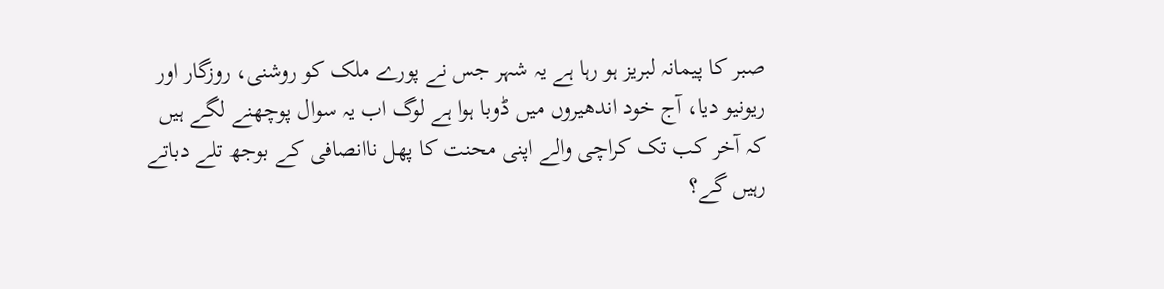صبر کا پیمانہ لبریز ہو رہا ہے یہ شہر جس نے پورے ملک کو روشنی، روزگار اور ریونیو دیا، آج خود اندھیروں میں ڈوبا ہوا ہے لوگ اب یہ سوال پوچھنے لگے ہیں کہ آخر کب تک کراچی والے اپنی محنت کا پھل ناانصافی کے بوجھ تلے دباتے رہیں گے؟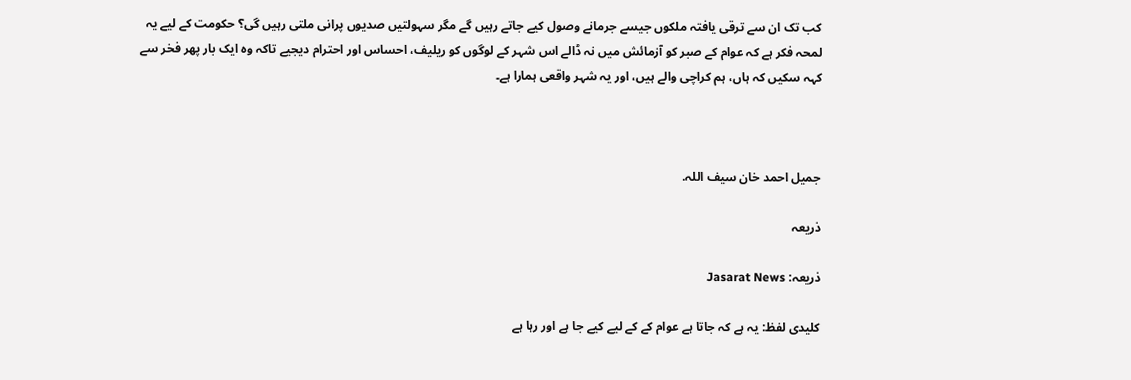کب تک ان سے ترقی یافتہ ملکوں جیسے جرمانے وصول کیے جاتے رہیں گے مگر سہولتیں صدیوں پرانی ملتی رہیں گی؟ حکومت کے لیے یہ لمحہ فکر ہے کہ عوام کے صبر کو آزمائش میں نہ ڈالے اس شہر کے لوگوں کو ریلیف، احساس اور احترام دیجیے تاکہ وہ ایک بار پھر فخر سے کہہ سکیں کہ ہاں، ہم کراچی والے ہیں، اور یہ شہر واقعی ہمارا ہے۔



جمیل احمد خان سیف اللہ.

ذریعہ

ذریعہ: Jasarat News

کلیدی لفظ: یہ ہے کہ جاتا ہے عوام کے کے لیے کیے جا ہے اور رہا ہے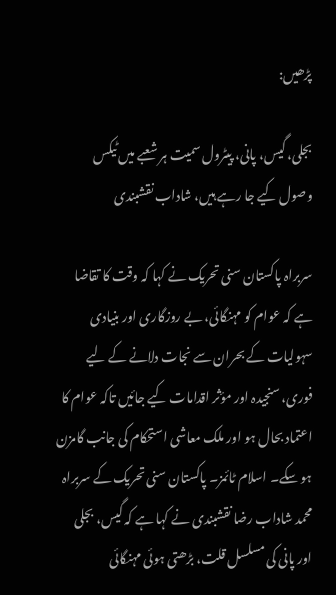پڑھیں:

بجلی، گیس، پانی، پیٹرول سمیت ہر شعبے میں ٹیکس وصول کیے جا رہے ہیں، شاداب نقشبندی

سربراہ پاکستان سنی تحریک نے کہا کہ وقت کا تقاضا ہے کہ عوام کو مہنگائی، بے روزگاری اور بنیادی سہولیات کے بحران سے نجات دلانے کے لیے فوری، سنجیدہ اور مؤثر اقدامات کیے جائیں تاکہ عوام کا اعتماد بحال ہو اور ملک معاشی استحکام کی جانب گامزن ہو سکے۔ اسلام ٹائمز۔ پاکستان سنی تحریک کے سربراہ محمد شاداب رضا نقشبندی نے کہا ہے کہ گیس، بجلی اور پانی کی مسلسل قلت، بڑھتی ہوئی مہنگائی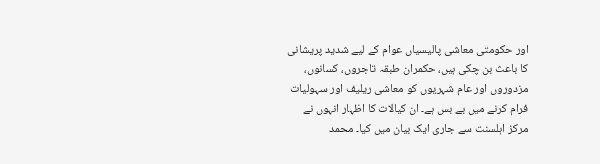اور حکومتی معاشی پالیسیاں عوام کے لیے شدید پریشانی کا باعث بن چکی ہیں، حکمران طبقہ تاجروں، کسانوں، مزدوروں اور عام شہریوں کو معاشی ریلیف اور سہولیات فرام کرنے میں بے بس ہے۔ ان کیالات کا اظہار انہوں نے مرکز اہلسنت سے جاری ایک بیان میں کیا۔ محمد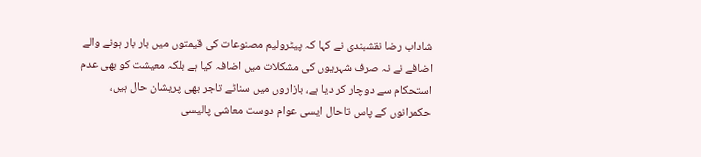شاداب رضا نقشبندی نے کہا کہ پیٹرولیم مصنوعات کی قیمتوں میں بار بار ہونے والے اضافے نے نہ صرف شہریوں کی مشکلات میں اضافہ کیا ہے بلکہ معیشت کو بھی عدم استحکام سے دوچار کر دیا ہے، بازاروں میں سناٹے تاجر بھی پریشان حال ہیں، حکمرانوں کے پاس تاحال ایسی عوام دوست معاشی پالیسی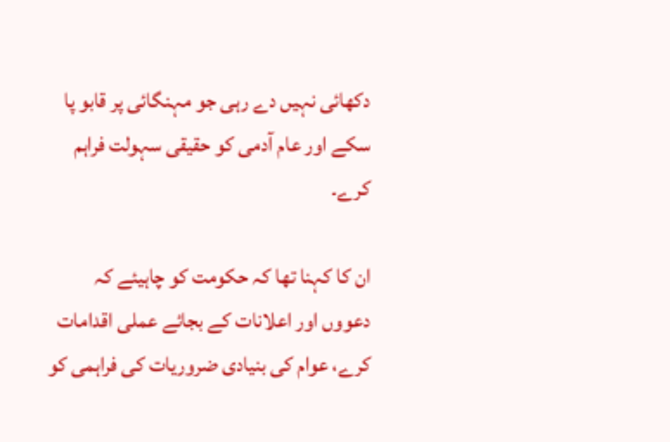دکھائی نہیں دے رہی جو مہنگائی پر قابو پا سکے اور عام آدمی کو حقیقی سہولت فراہم کرے۔

ان کا کہنا تھا کہ حکومت کو چاہیئے کہ دعووں اور اعلانات کے بجائے عملی اقدامات کرے، عوام کی بنیادی ضروریات کی فراہمی کو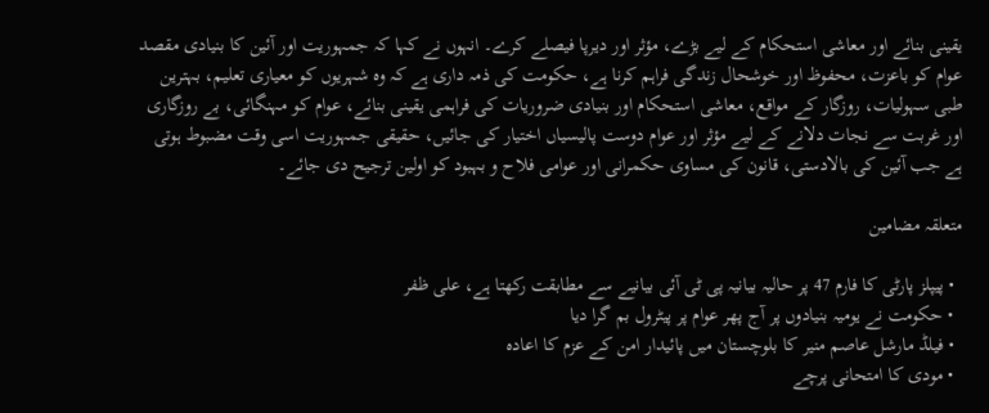یقینی بنائے اور معاشی استحکام کے لیے بڑے، مؤثر اور دیرپا فیصلے کرے۔ انہوں نے کہا کہ جمہوریت اور آئین کا بنیادی مقصد عوام کو باعزت، محفوظ اور خوشحال زندگی فراہم کرنا ہے، حکومت کی ذمہ داری ہے کہ وہ شہریوں کو معیاری تعلیم، بہترین طبی سہولیات، روزگار کے مواقع، معاشی استحکام اور بنیادی ضروریات کی فراہمی یقینی بنائے، عوام کو مہنگائی، بے روزگاری اور غربت سے نجات دلانے کے لیے مؤثر اور عوام دوست پالیسیاں اختیار کی جائیں، حقیقی جمہوریت اسی وقت مضبوط ہوتی ہے جب آئین کی بالادستی، قانون کی مساوی حکمرانی اور عوامی فلاح و بہبود کو اولین ترجیح دی جائے۔

متعلقہ مضامین

  • پیپلز پارٹی کا فارم 47 پر حالیہ بیانیہ پی ٹی آئی بیانیے سے مطابقت رکھتا ہے، علی ظفر
  • حکومت نے یومیہ بنیادوں پر آج پھر عوام پر پیٹرول بم گرا دیا
  • فیلڈ مارشل عاصم منیر کا بلوچستان میں پائیدار امن کے عزم کا اعادہ
  • مودی کا امتحانی پرچے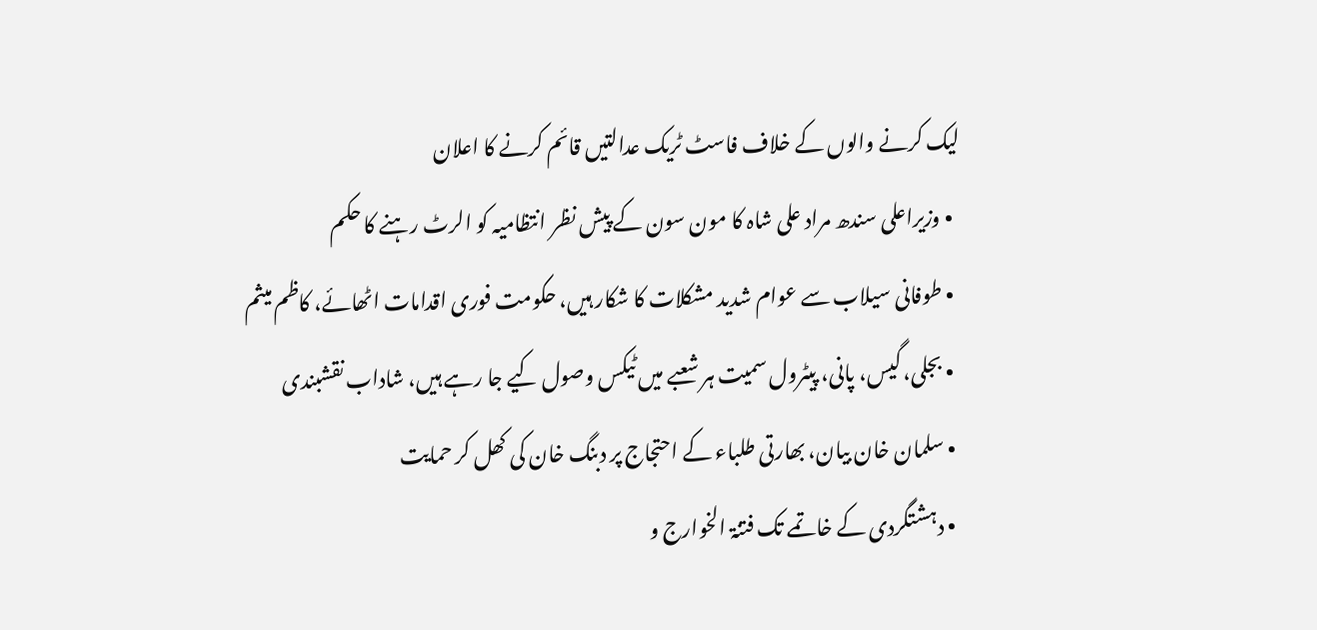لیک کرنے والوں کے خلاف فاسٹ ٹریک عدالتیں قائم کرنے کا اعلان
  • وزیراعلی سندھ مراد علی شاہ کا مون سون کے پیش نظر انتظامیہ کو الرٹ رہنے کا حکم
  • طوفانی سیلاب سے عوام شدید مشکلات کا شکار ہیں، حکومت فوری اقدامات اٹھائے، کاظم میثم
  • بجلی، گیس، پانی، پیٹرول سمیت ہر شعبے میں ٹیکس وصول کیے جا رہے ہیں، شاداب نقشبندی
  • سلمان خان بیان، بھارتی طلباء کے احتجاج پر دبنگ خان کی کھل کر حمایت
  • دہشتگردی کے خاتمے تک فتنۃ الخوارج و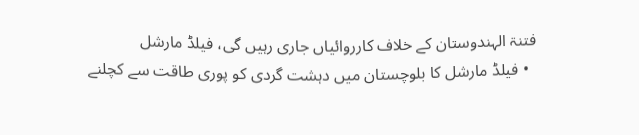فتنۃ الہندوستان کے خلاف کارروائیاں جاری رہیں گی، فیلڈ مارشل
  • فیلڈ مارشل کا بلوچستان میں دہشت گردی کو پوری طاقت سے کچلنے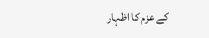کے عزم کا اظہار